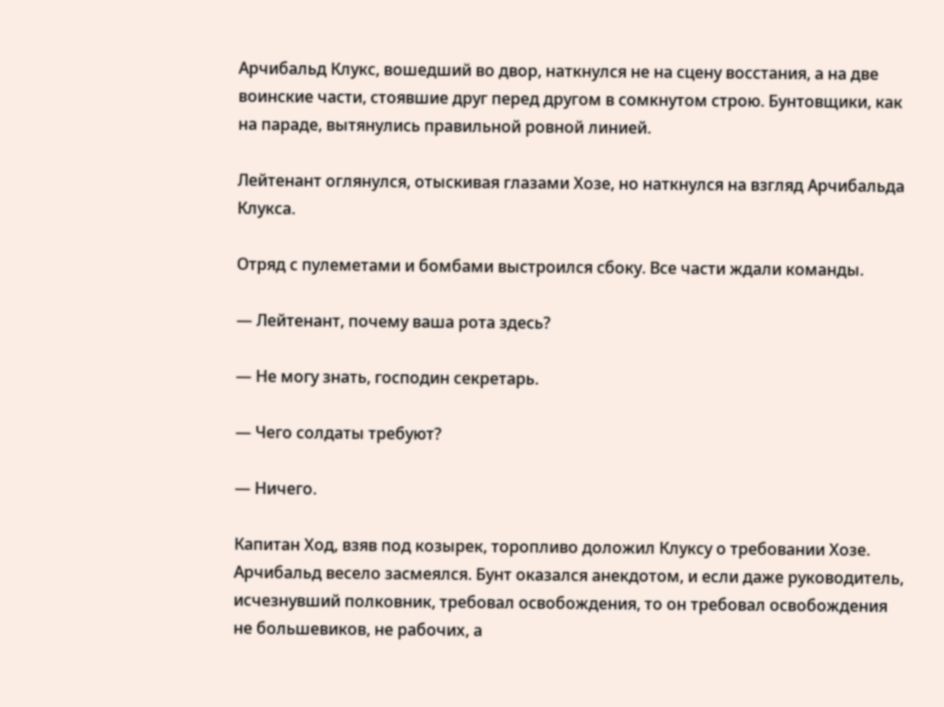Арчибальд Клукс, вошедший во двор, наткнулся не на сцену восстания, а на две воинские части, стоявшие друг перед другом в сомкнутом строю. Бунтовщики, как на параде, вытянулись правильной ровной линией.

Лейтенант оглянулся, отыскивая глазами Хозе, но наткнулся на взгляд Арчибальда Клукса.

Отряд с пулеметами и бомбами выстроился сбоку. Все части ждали команды.

— Лейтенант, почему ваша рота здесь?

— Не могу знать, господин секретарь.

— Чего солдаты требуют?

— Ничего.

Капитан Ход, взяв под козырек, торопливо доложил Клуксу о требовании Хозе. Арчибальд весело засмеялся. Бунт оказался анекдотом, и если даже руководитель, исчезнувший полковник, требовал освобождения, то он требовал освобождения не большевиков, не рабочих, а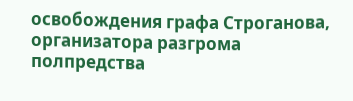освобождения графа Строганова, организатора разгрома полпредства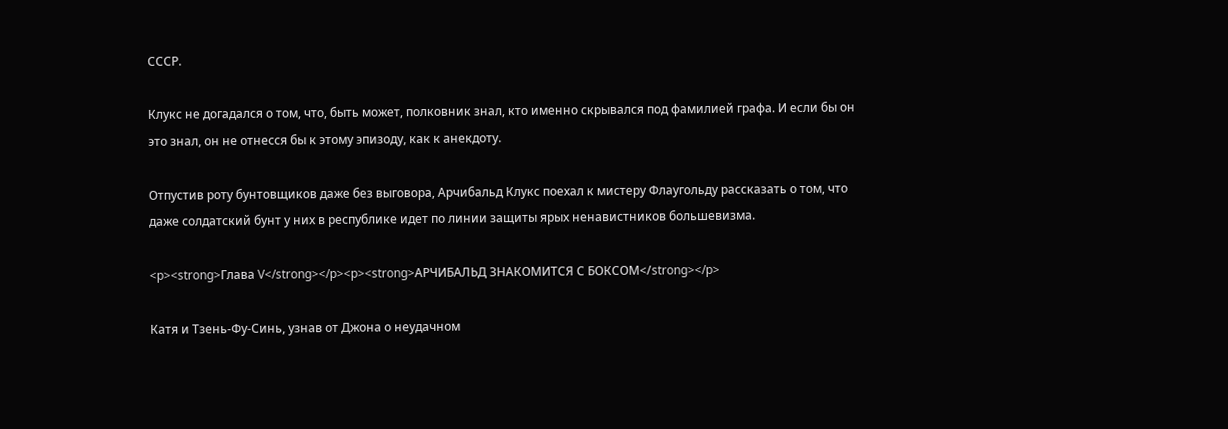СССР.

Клукс не догадался о том, что, быть может, полковник знал, кто именно скрывался под фамилией графа. И если бы он это знал, он не отнесся бы к этому эпизоду, как к анекдоту.

Отпустив роту бунтовщиков даже без выговора, Арчибальд Клукс поехал к мистеру Флаугольду рассказать о том, что даже солдатский бунт у них в республике идет по линии защиты ярых ненавистников большевизма.

<p><strong>Глава V</strong></p><p><strong>АРЧИБАЛЬД ЗНАКОМИТСЯ С БОКСОМ</strong></p>

Катя и Тзень-Фу-Синь, узнав от Джона о неудачном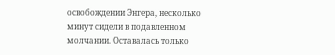освобождении Энгера, несколько минут сидели в подавленном молчании. Оставалась только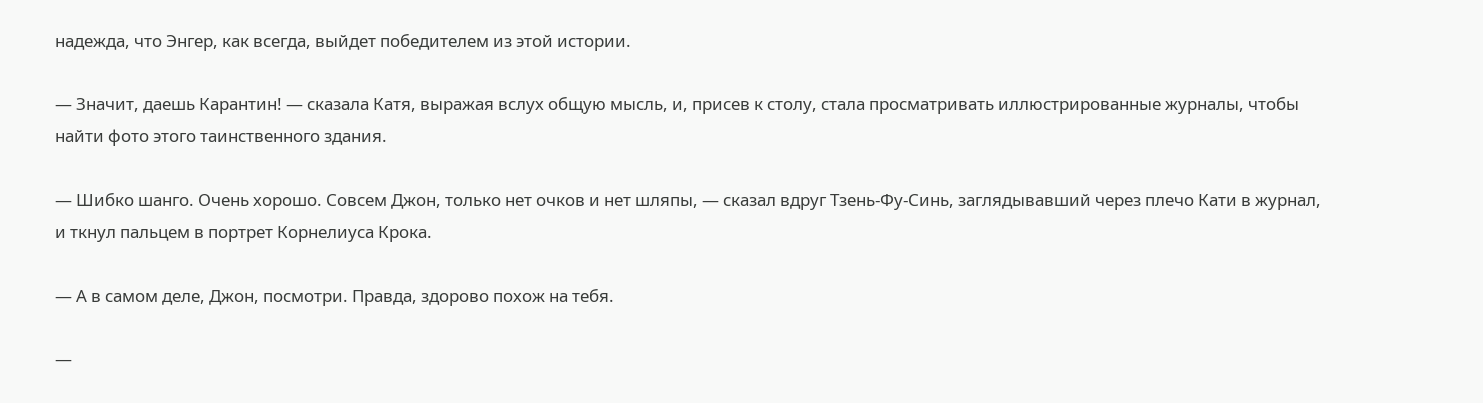надежда, что Энгер, как всегда, выйдет победителем из этой истории.

— Значит, даешь Карантин! — сказала Катя, выражая вслух общую мысль, и, присев к столу, стала просматривать иллюстрированные журналы, чтобы найти фото этого таинственного здания.

— Шибко шанго. Очень хорошо. Совсем Джон, только нет очков и нет шляпы, — сказал вдруг Тзень-Фу-Синь, заглядывавший через плечо Кати в журнал, и ткнул пальцем в портрет Корнелиуса Крока.

— А в самом деле, Джон, посмотри. Правда, здорово похож на тебя.

—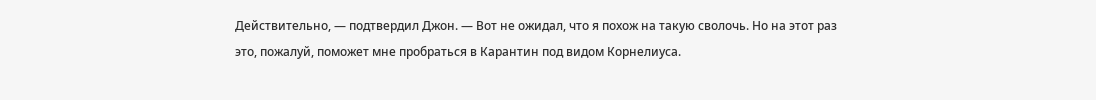Действительно, — подтвердил Джон. — Вот не ожидал, что я похож на такую сволочь. Но на этот раз это, пожалуй, поможет мне пробраться в Карантин под видом Корнелиуса.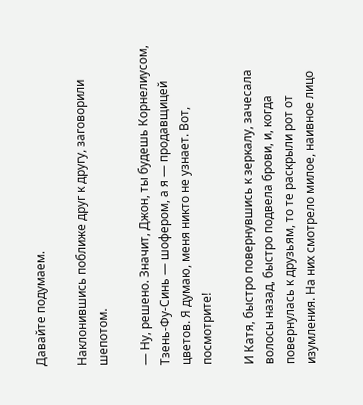Давайте подумаем.

Наклонившись поближе друг к другу, заговорили шепотом.

— Ну, решено. Значит, Джон, ты будешь Корнелиусом, Тзень-Фу-Синь — шофером, а я — продавщицей цветов. Я думаю, меня никто не узнает. Вот, посмотрите!

И Катя, быстро повернувшись к зеркалу, зачесала волосы назад, быстро подвела брови, и, когда повернулась к друзьям, то те раскрыли рот от изумления. На них смотрело милое, наивное лицо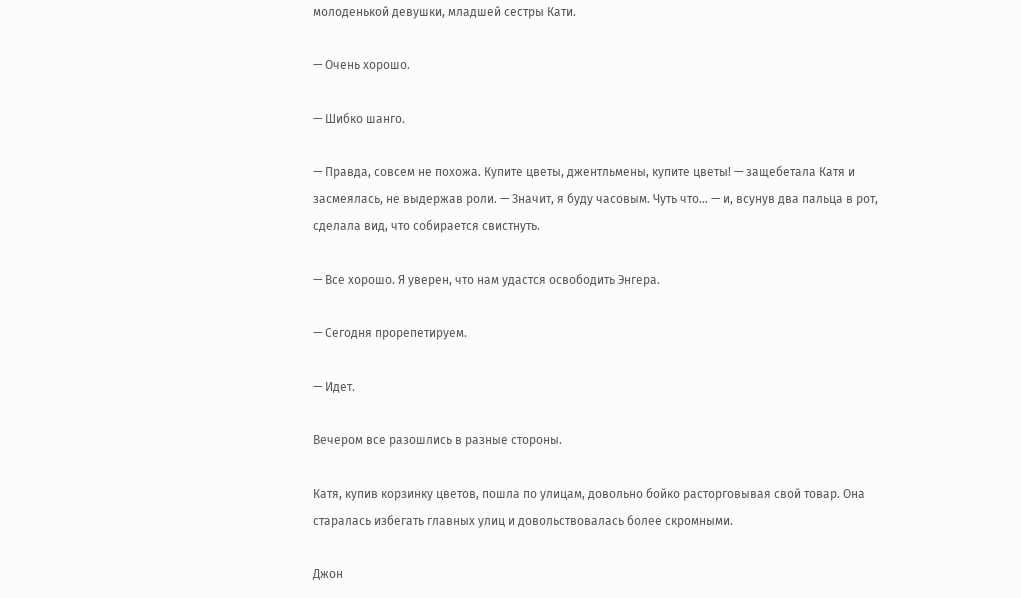молоденькой девушки, младшей сестры Кати.

— Очень хорошо.

— Шибко шанго.

— Правда, совсем не похожа. Купите цветы, джентльмены, купите цветы! — защебетала Катя и засмеялась, не выдержав роли. — Значит, я буду часовым. Чуть что… — и, всунув два пальца в рот, сделала вид, что собирается свистнуть.

— Все хорошо. Я уверен, что нам удастся освободить Энгера.

— Сегодня прорепетируем.

— Идет.

Вечером все разошлись в разные стороны.

Катя, купив корзинку цветов, пошла по улицам, довольно бойко расторговывая свой товар. Она старалась избегать главных улиц и довольствовалась более скромными.

Джон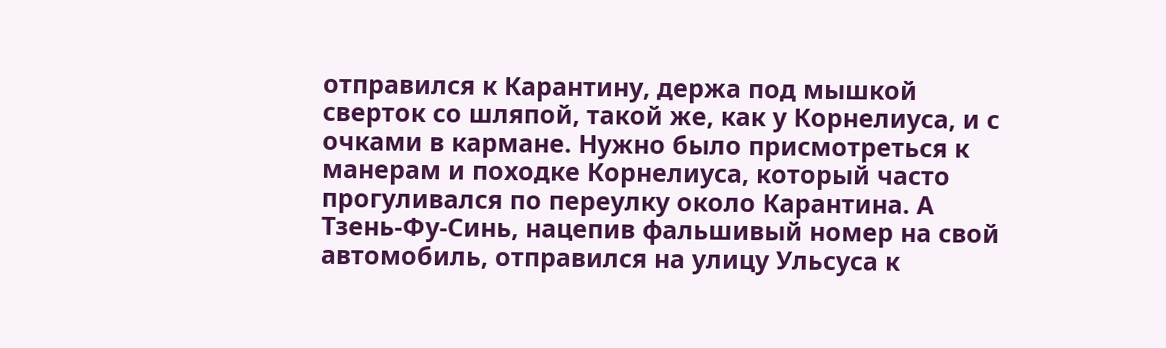отправился к Карантину, держа под мышкой сверток со шляпой, такой же, как у Корнелиуса, и с очками в кармане. Нужно было присмотреться к манерам и походке Корнелиуса, который часто прогуливался по переулку около Карантина. А Тзень-Фу-Синь, нацепив фальшивый номер на свой автомобиль, отправился на улицу Ульсуса к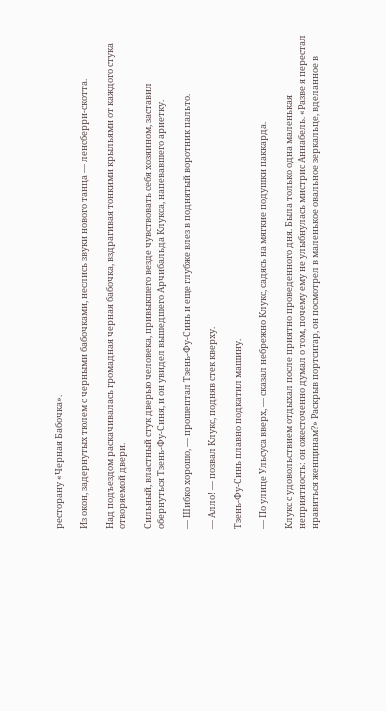ресторану «Черная Бабочка».

Из окон, задернутых тюлем с черными бабочками, неслись звуки нового танца — ленсберри-скотта.

Над подъездом раскачивалась громадная черная бабочка, вздрагивая тонкими крыльями от каждого стука отворяемой двери.

Сильный, властный стук дверью человека, привыкшего везде чувствовать себя хозяином, заставил обернуться Тзень-Фу-Синя, и он увидел вышедшего Арчибальда Клукса, напевавшего ариетку.

— Шибко хорошо, — прошептал Тзень-Фу-Синь и еще глубже влез в поднятый воротник пальто.

— Алло! — позвал Клукс, подняв стек кверху.

Тзень-Фу-Синь плавно подкатил машину.

— По улице Ульсуса вверх, — сказал небрежно Клукс, садясь на мягкие подушки паккарда.

Клукс с удовольствием отдыхал после приятно проведенного дня. Была только одна маленькая неприятность: он ожесточенно думал о том, почему ему не улыбнулась мистрис Аннабель. «Разве я перестал нравиться женщинам?» Раскрыв портсигар, он посмотрел в маленькое овальное зеркальце, вделанное в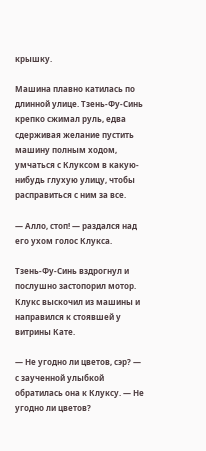крышку.

Машина плавно катилась по длинной улице. Тзень-Фу-Синь крепко сжимал руль, едва сдерживая желание пустить машину полным ходом, умчаться с Клуксом в какую-нибудь глухую улицу, чтобы расправиться с ним за все.

— Алло, стоп! — раздался над его ухом голос Клукса.

Тзень-Фу-Синь вздрогнул и послушно застопорил мотор. Клукс выскочил из машины и направился к стоявшей у витрины Кате.

— Не угодно ли цветов, сэр? — с заученной улыбкой обратилась она к Клуксу. — Не угодно ли цветов?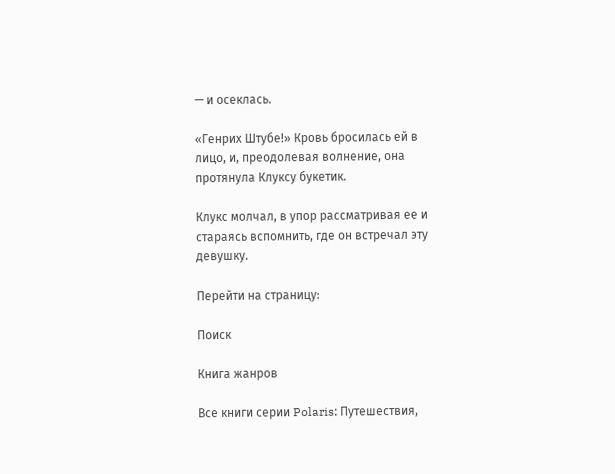— и осеклась.

«Генрих Штубе!» Кровь бросилась ей в лицо, и, преодолевая волнение, она протянула Клуксу букетик.

Клукс молчал, в упор рассматривая ее и стараясь вспомнить, где он встречал эту девушку.

Перейти на страницу:

Поиск

Книга жанров

Все книги серии Polaris: Путешествия,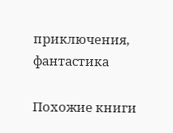приключения, фантастика

Похожие книги